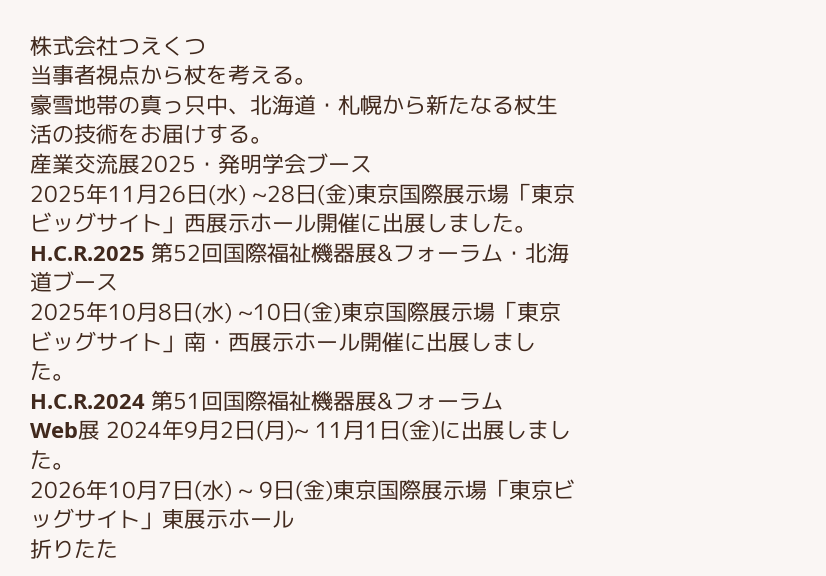株式会社つえくつ
当事者視点から杖を考える。
豪雪地帯の真っ只中、北海道・札幌から新たなる杖生活の技術をお届けする。
産業交流展2025・発明学会ブース
2025年11月26日(水) ~28日(金)東京国際展示場「東京ビッグサイト」西展示ホール開催に出展しました。
H.C.R.2025 第52回国際福祉機器展&フォーラム・北海道ブース
2025年10月8日(水) ~10日(金)東京国際展示場「東京ビッグサイト」南・西展示ホール開催に出展しました。
H.C.R.2024 第51回国際福祉機器展&フォーラム
Web展 2024年9月2日(月)~ 11月1日(金)に出展しました。
2026年10月7日(水) ~ 9日(金)東京国際展示場「東京ビッグサイト」東展示ホール
折りたた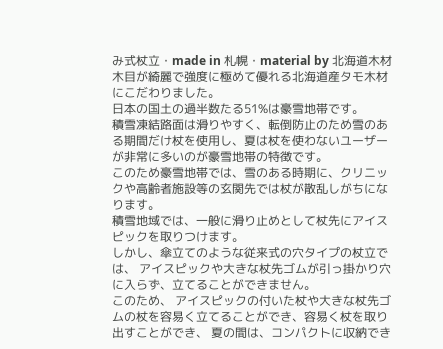み式杖立・made in 札幌・material by 北海道木材
木目が綺麗で強度に極めて優れる北海道産タモ木材にこだわりました。
日本の国土の過半数たる51%は豪雪地帯です。
積雪凍結路面は滑りやすく、転倒防止のため雪のある期間だけ杖を使用し、夏は杖を使わないユーザーが非常に多いのが豪雪地帯の特徴です。
このため豪雪地帯では、雪のある時期に、クリニックや高齢者施設等の玄関先では杖が散乱しがちになります。
積雪地域では、一般に滑り止めとして杖先にアイスピックを取りつけます。
しかし、傘立てのような従来式の穴タイプの杖立では、 アイスピックや大きな杖先ゴムが引っ掛かり穴に入らず、立てることができません。
このため、 アイスピックの付いた杖や大きな杖先ゴムの杖を容易く立てることができ、容易く杖を取り出すことができ、 夏の間は、コンパクトに収納でき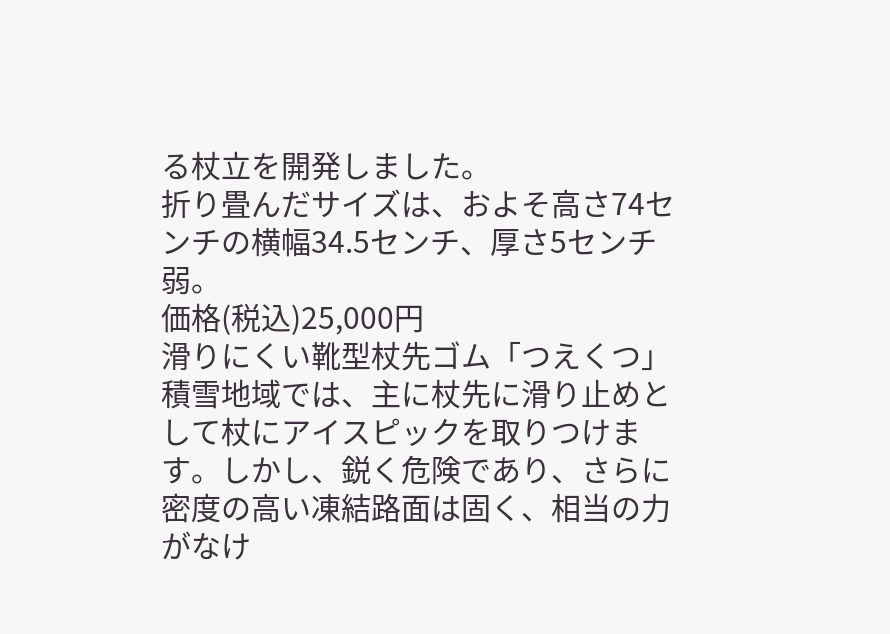る杖立を開発しました。
折り畳んだサイズは、およそ高さ74センチの横幅34.5センチ、厚さ5センチ弱。
価格(税込)25,000円
滑りにくい靴型杖先ゴム「つえくつ」
積雪地域では、主に杖先に滑り止めとして杖にアイスピックを取りつけます。しかし、鋭く危険であり、さらに密度の高い凍結路面は固く、相当の力がなけ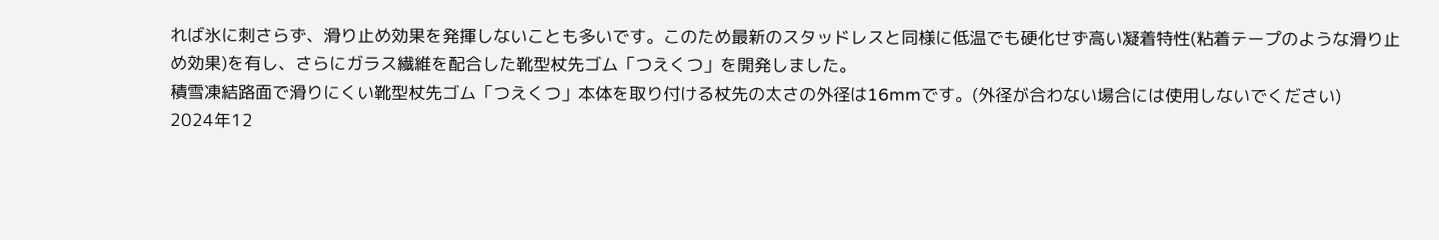れば氷に刺さらず、滑り止め効果を発揮しないことも多いです。このため最新のスタッドレスと同様に低温でも硬化せず高い凝着特性(粘着テープのような滑り止め効果)を有し、さらにガラス繊維を配合した靴型杖先ゴム「つえくつ」を開発しました。
積雪凍結路面で滑りにくい靴型杖先ゴム「つえくつ」本体を取り付ける杖先の太さの外径は16mmです。(外径が合わない場合には使用しないでください)
2024年12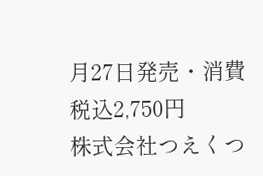月27日発売・消費税込2,750円
株式会社つえくつ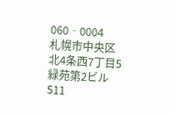060‐0004
札幌市中央区北4条西7丁目5
緑苑第2ビル 511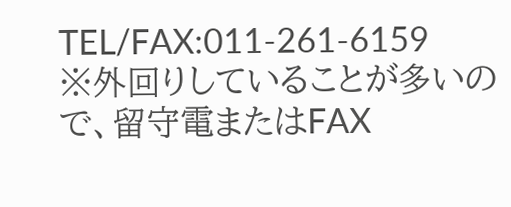TEL/FAX:011-261-6159
※外回りしていることが多いので、留守電またはFAX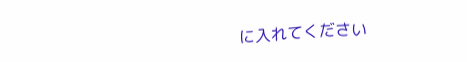に入れてください